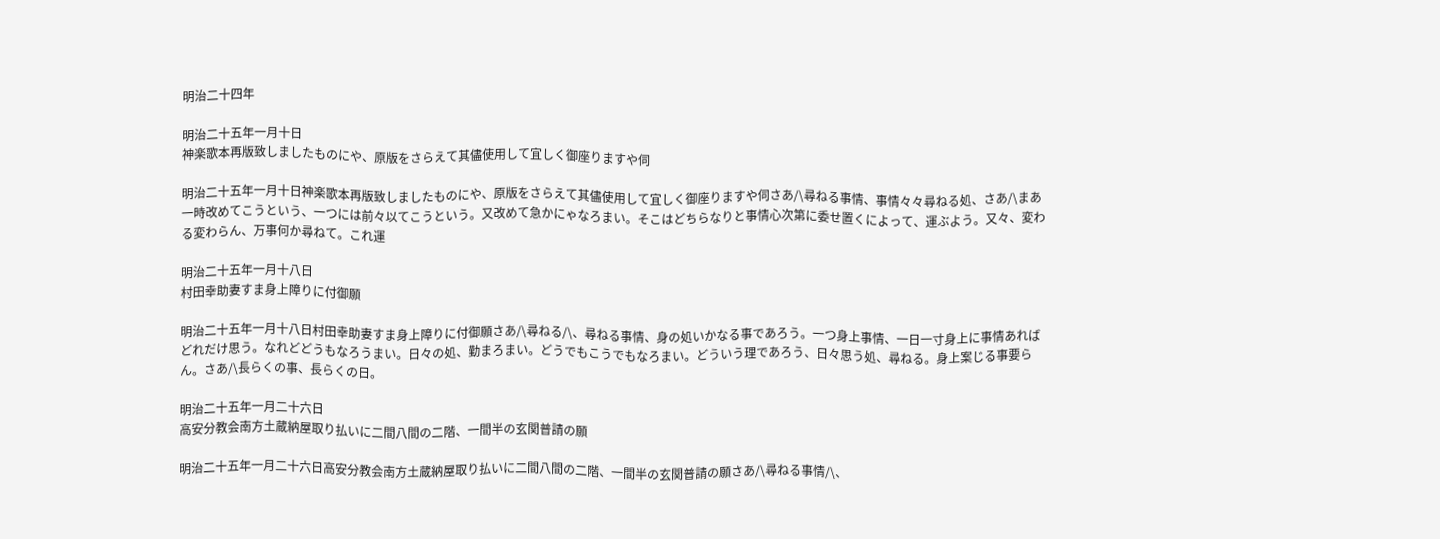明治二十四年

明治二十五年一月十日
神楽歌本再版致しましたものにや、原版をさらえて其儘使用して宜しく御座りますや伺

明治二十五年一月十日神楽歌本再版致しましたものにや、原版をさらえて其儘使用して宜しく御座りますや伺さあ/\尋ねる事情、事情々々尋ねる処、さあ/\まあ一時改めてこうという、一つには前々以てこうという。又改めて急かにゃなろまい。そこはどちらなりと事情心次第に委せ置くによって、運ぶよう。又々、変わる変わらん、万事何か尋ねて。これ運

明治二十五年一月十八日
村田幸助妻すま身上障りに付御願

明治二十五年一月十八日村田幸助妻すま身上障りに付御願さあ/\尋ねる/\、尋ねる事情、身の処いかなる事であろう。一つ身上事情、一日一寸身上に事情あればどれだけ思う。なれどどうもなろうまい。日々の処、勤まろまい。どうでもこうでもなろまい。どういう理であろう、日々思う処、尋ねる。身上案じる事要らん。さあ/\長らくの事、長らくの日。

明治二十五年一月二十六日
高安分教会南方土蔵納屋取り払いに二間八間の二階、一間半の玄関普請の願

明治二十五年一月二十六日高安分教会南方土蔵納屋取り払いに二間八間の二階、一間半の玄関普請の願さあ/\尋ねる事情/\、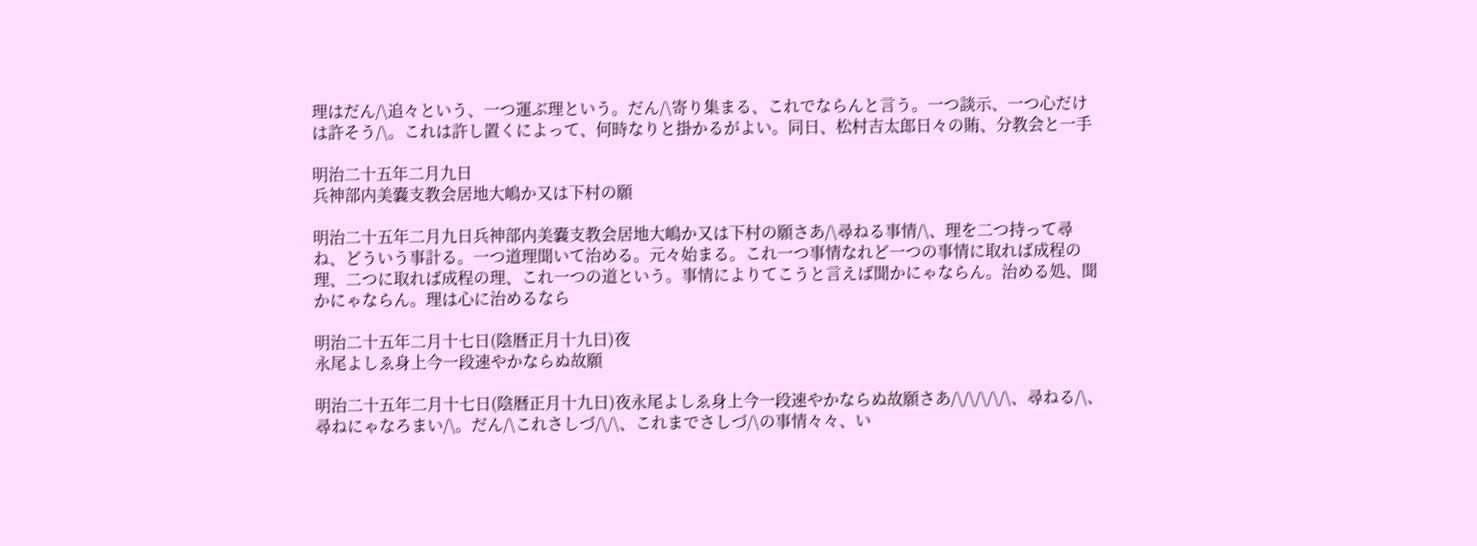理はだん/\追々という、一つ運ぶ理という。だん/\寄り集まる、これでならんと言う。一つ談示、一つ心だけは許そう/\。これは許し置くによって、何時なりと掛かるがよい。同日、松村吉太郎日々の賄、分教会と一手

明治二十五年二月九日
兵神部内美嚢支教会居地大嶋か又は下村の願

明治二十五年二月九日兵神部内美嚢支教会居地大嶋か又は下村の願さあ/\尋ねる事情/\、理を二つ持って尋ね、どういう事計る。一つ道理聞いて治める。元々始まる。これ一つ事情なれど一つの事情に取れば成程の理、二つに取れば成程の理、これ一つの道という。事情によりてこうと言えば聞かにゃならん。治める処、聞かにゃならん。理は心に治めるなら

明治二十五年二月十七日(陰暦正月十九日)夜
永尾よしゑ身上今一段速やかならぬ故願

明治二十五年二月十七日(陰暦正月十九日)夜永尾よしゑ身上今一段速やかならぬ故願さあ/\/\/\/\/\、尋ねる/\、尋ねにゃなろまい/\。だん/\これさしづ/\/\、これまでさしづ/\の事情々々、い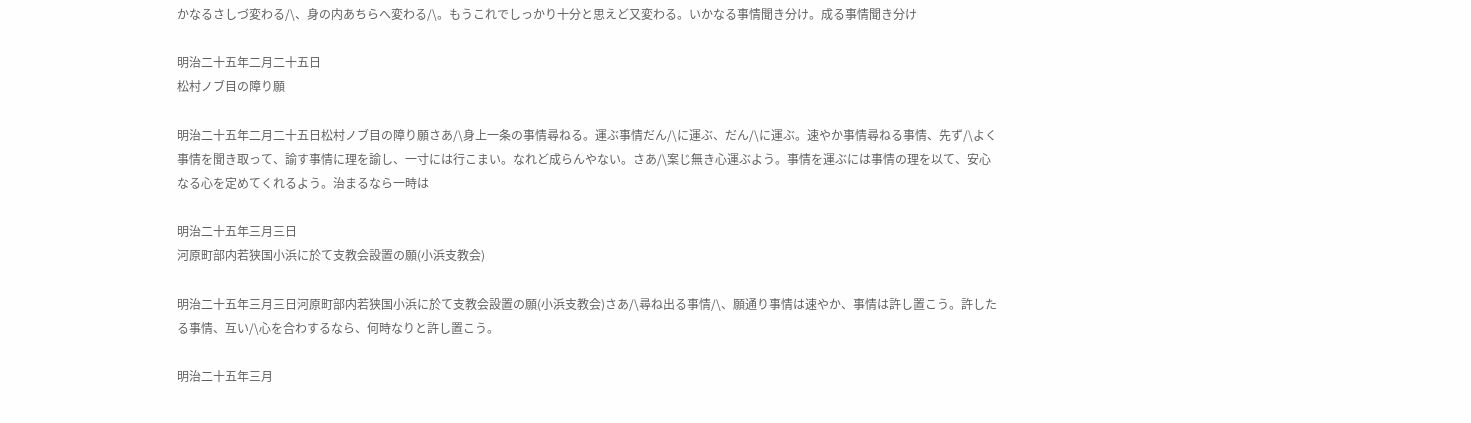かなるさしづ変わる/\、身の内あちらへ変わる/\。もうこれでしっかり十分と思えど又変わる。いかなる事情聞き分け。成る事情聞き分け

明治二十五年二月二十五日
松村ノブ目の障り願

明治二十五年二月二十五日松村ノブ目の障り願さあ/\身上一条の事情尋ねる。運ぶ事情だん/\に運ぶ、だん/\に運ぶ。速やか事情尋ねる事情、先ず/\よく事情を聞き取って、諭す事情に理を諭し、一寸には行こまい。なれど成らんやない。さあ/\案じ無き心運ぶよう。事情を運ぶには事情の理を以て、安心なる心を定めてくれるよう。治まるなら一時は

明治二十五年三月三日
河原町部内若狭国小浜に於て支教会設置の願(小浜支教会)

明治二十五年三月三日河原町部内若狭国小浜に於て支教会設置の願(小浜支教会)さあ/\尋ね出る事情/\、願通り事情は速やか、事情は許し置こう。許したる事情、互い/\心を合わするなら、何時なりと許し置こう。

明治二十五年三月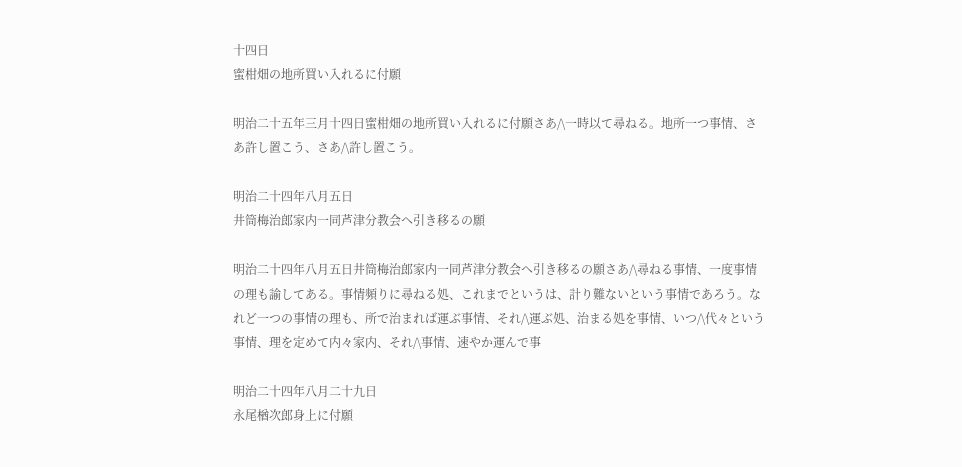十四日
蜜柑畑の地所買い入れるに付願

明治二十五年三月十四日蜜柑畑の地所買い入れるに付願さあ/\一時以て尋ねる。地所一つ事情、さあ許し置こう、さあ/\許し置こう。

明治二十四年八月五日
井筒梅治郎家内一同芦津分教会へ引き移るの願

明治二十四年八月五日井筒梅治郎家内一同芦津分教会へ引き移るの願さあ/\尋ねる事情、一度事情の理も諭してある。事情頻りに尋ねる処、これまでというは、計り難ないという事情であろう。なれど一つの事情の理も、所で治まれば運ぶ事情、それ/\運ぶ処、治まる処を事情、いつ/\代々という事情、理を定めて内々家内、それ/\事情、速やか運んで事

明治二十四年八月二十九日
永尾楢次郎身上に付願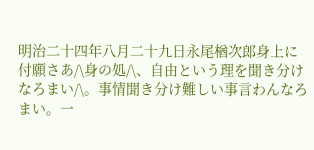明治二十四年八月二十九日永尾楢次郎身上に付願さあ/\身の処/\、自由という理を聞き分けなろまい/\。事情聞き分け難しい事言わんなろまい。一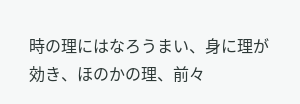時の理にはなろうまい、身に理が効き、ほのかの理、前々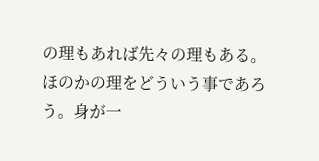の理もあれば先々の理もある。ほのかの理をどういう事であろう。身が一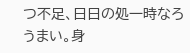つ不足、日日の処一時なろうまい。身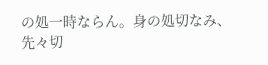の処一時ならん。身の処切なみ、先々切